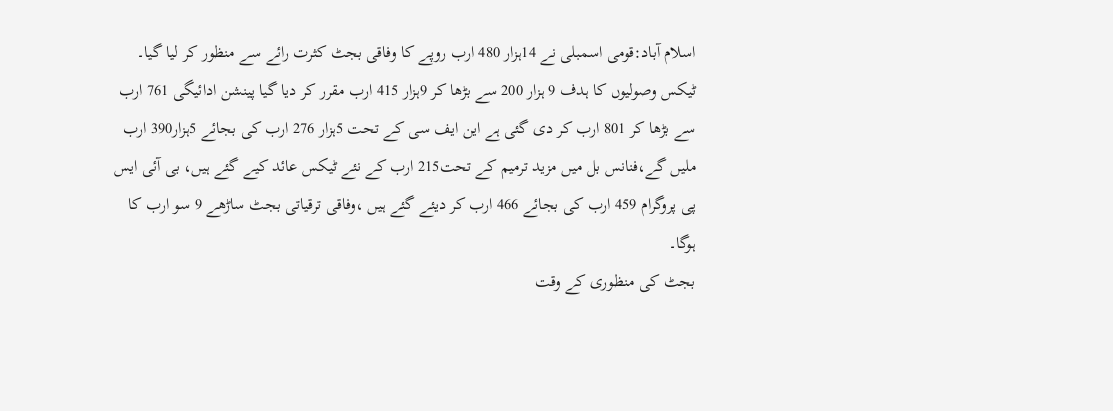اسلام آباد:قومی اسمبلی نے 14ہزار 480 ارب روپے کا وفاقی بجٹ کثرت رائے سے منظور کر لیا گیا۔
ٹیکس وصولیوں کا ہدف 9 ہزار 200 سے بڑھا کر 9ہزار 415 ارب مقرر کر دیا گیا پینشن ادائیگی 761 ارب سے بڑھا کر 801 ارب کر دی گئی ہے این ایف سی کے تحت 5ہزار 276 ارب کی بجائے 5ہزار390 ارب ملیں گے،فنانس بل میں مزید ترمیم کے تحت215 ارب کے نئے ٹیکس عائد کیے گئے ہیں، بی آئی ایس پی پروگرام 459 ارب کی بجائے 466 ارب کر دیئے گئے ہیں ،وفاقی ترقیاتی بجٹ ساڑھے 9 سو ارب کا ہوگا۔
بجٹ کی منظوری کے وقت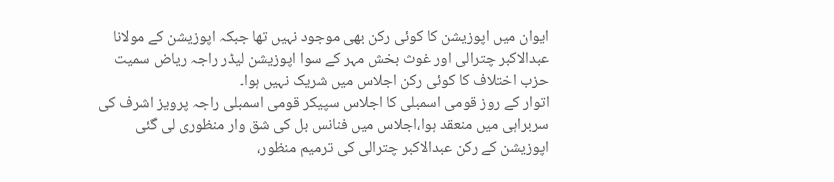ایوان میں اپوزیشن کا کوئی رکن بھی موجود نہیں تھا جبکہ اپوزیشن کے مولانا عبدالاکبر چترالی اور غوث بخش مہر کے سوا اپوزیشن لیڈر راجہ ریاض سمیت حزب اختلاف کا کوئی رکن اجلاس میں شریک نہیں ہوا۔
اتوار کے روز قومی اسمبلی کا اجلاس سپیکر قومی اسمبلی راجہ پرویز اشرف کی سربراہی میں منعقد ہوا،اجلاس میں فنانس بل کی شق وار منظوری لی گئی اپوزیشن کے رکن عبدالاکبر چترالی کی ترمیم منظور،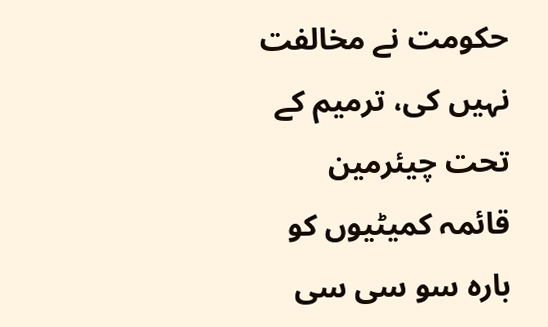حکومت نے مخالفت نہیں کی، ترمیم کے تحت چیئرمین قائمہ کمیٹیوں کو بارہ سو سی سی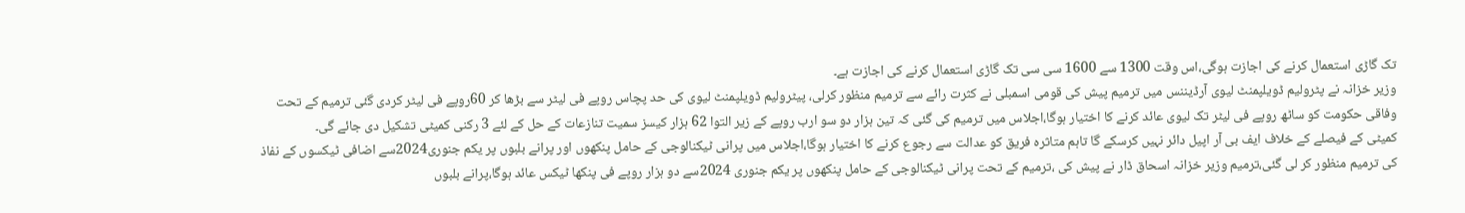تک گاڑی استعمال کرنے کی اجازت ہوگی،اس وقت 1300 سے 1600 سی سی تک گاڑی استعمال کرنے کی اجازت ہے۔
وزیر خزانہ نے پٹرولیم ڈویلپمنٹ لیوی آرڈیننس میں ترمیم پیش کی قومی اسمبلی نے کثرت رائے سے ترمیم منظور کرلی، پیٹرولیم ڈویلپمنٹ لیوی کی حد پچاس روپے فی لیٹر سے بڑھا کر 60روپے فی لیٹر کردی گئی ترمیم کے تحت وفاقی حکومت کو ساٹھ روپے فی لیٹر تک لیوی عائد کرنے کا اختیار ہوگا،اجلاس میں ترمیم کی گئی کہ تین ہزار دو سو ارب روپے کے زیر التوا 62 ہزار کیسز سمیت تنازعات کے حل کے لئے 3 رکنی کمیٹی تشکیل دی جائے گی۔
کمیٹی کے فیصلے کے خلاف ایف بی آر اپیل دائر نہیں کرسکے گا تاہم متاثرہ فریق کو عدالت سے رجوع کرنے کا اختیار ہوگا،اجلاس میں پرانی ٹیکنالوجی کے حامل پنکھوں اور پرانے بلبوں پر یکم جنوری2024سے اضافی ٹیکسوں کے نفاذ کی ترمیم منظور کر لی گئی،ترمیم وزیر خزانہ اسحاق ڈار نے پیش کی ،ترمیم کے تحت پرانی ٹیکنالوجی کے حامل پنکھوں پر یکم جنوری 2024سے دو ہزار روپے فی پنکھا ٹیکس عائد ہوگا،پرانے بلبوں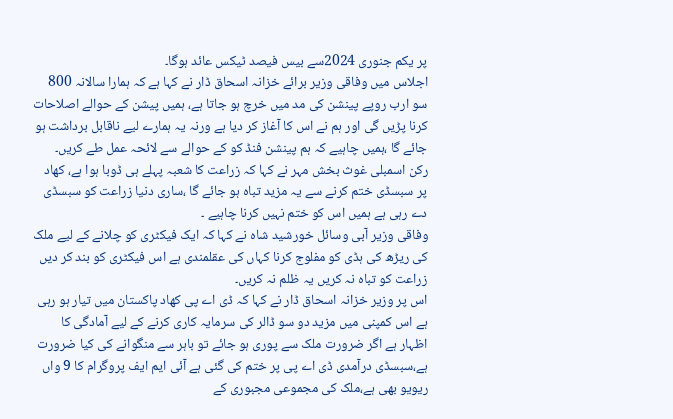پر یکم جنوری 2024سے بیس فیصد ٹیکس عائد ہوگا۔
اجلاس میں وفاقی وزیر برائے خزانہ اسحاق ڈار نے کہا ہے کہ ہمارا سالانہ 800 سو ارب روپے پینشن کی مد میں خرچ ہو جاتا ہے، ہمیں پیشن کے حوالے اصلاحات کرنا پڑیں گی اور ہم نے اس کا آغاز کر دیا ہے ورنہ یہ ہمارے لیے ناقابل برداشت ہو جائے گا ،ہمیں چاہیے کہ ہم پینشن فنڈ کو کے حوالے سے لائحہ عمل طے کریں۔
رکن اسمبلی غوث بخش مہر نے کہا کہ زراعت کا شعبہ پہلے ہی ڈوبا ہوا ہے، کھاد پر سبسڈی ختم کرنے سے یہ مزید تباہ ہو جائے گا ،ساری دنیا زراعت کو سبسڈی دے رہی ہے ہمیں اس کو ختم نہیں کرنا چاہیے ۔
وفاقی وزیر آبی وسائل خورشید شاہ نے کہا کہ ایک فیکٹری کو چلانے کے لیے ملک کی ریڑھ کی ہڈی کو مفلوج کرنا کہاں کی عقلمندی ہے اس فیکٹری کو بند کر دیں زراعت کو تباہ نہ کریں یہ ظلم نہ کریں۔
اس پر وزیر خزانہ اسحاق ڈار نے کہا کہ ڈی اے پی کھاد پاکستان میں تیار ہو رہی ہے اس کمپنی میں مزید دو سو ڈالر کی سرمایہ کاری کرنے کے لیے آمادگی کا اظہار ہے اگر ضرورت ملک سے پوری ہو جائے تو باہر سے منگوانے کی کیا ضرورت ہے،سبسڈی درآمدی ڈی اے پی پر ختم کی گئی ہے آئی ایم ایف پروگرام کا 9 واں ریویو بھی ہے،ملک کی مجموعی مجبوری کے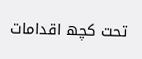تحت کچھ اقدامات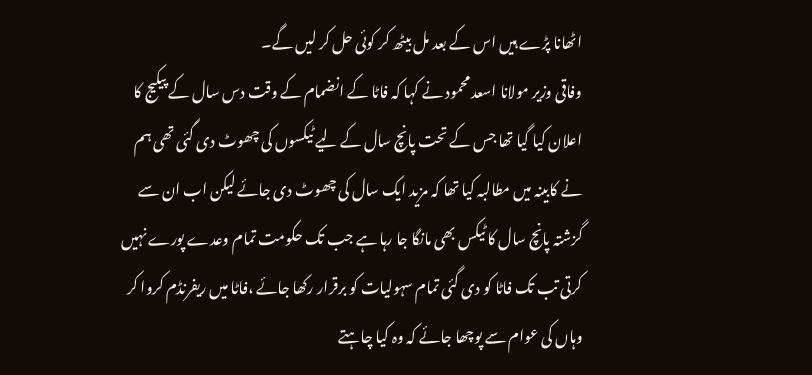اٹھانا پڑے ہیں اس کے بعد مل بیٹھ کر کوئی حل کر لیں گے۔
وفاقی وزیر مولانا اسعد محمود نے کہا کہ فاٹا کے انضمام کے وقت دس سال کے پیکیج کا اعلان کیا گیا تھا جس کے تحت پانچ سال کے لیے ٹیکسوں کی چھوٹ دی گئی تھی ہم نے کابینہ میں مطالبہ کیا تھا کہ مزید ایک سال کی چھوٹ دی جائے لیکن اب ان سے گزشتہ پانچ سال کا ٹیکس بھی مانگا جا رہا ہے جب تک حکومت تمام وعدے پورے نہیں کرتی تب تک فاٹا کو دی گئی تمام سہولیات کو برقرار رکھا جائے ،فاٹا میں ریفرنڈم کروا کر وہاں کی عوام سے پوچھا جائے کہ وہ کیا چاہتے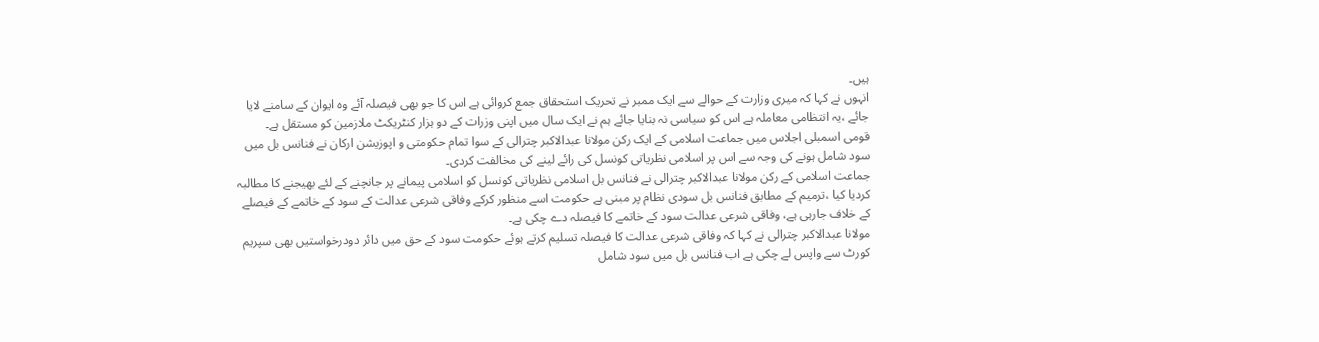ہیں۔
انہوں نے کہا کہ میری وزارت کے حوالے سے ایک ممبر نے تحریک استحقاق جمع کروائی ہے اس کا جو بھی فیصلہ آئے وہ ایوان کے سامنے لایا جائے ،یہ انتظامی معاملہ ہے اس کو سیاسی نہ بنایا جائے ہم نے ایک سال میں اپنی وزرات کے دو ہزار کنٹریکٹ ملازمین کو مستقل ہے۔
قومی اسمبلی اجلاس میں جماعت اسلامی کے ایک رکن مولانا عبدالاکبر چترالی کے سوا تمام حکومتی و اپوزیشن ارکان نے فنانس بل میں سود شامل ہونے کی وجہ سے اس پر اسلامی نظریاتی کونسل کی رائے لینے کی مخالفت کردی۔
جماعت اسلامی کے رکن مولانا عبدالاکبر چترالی نے فنانس بل اسلامی نظریاتی کونسل کو اسلامی پیمانے پر جانچنے کے لئے بھیجنے کا مطالبہ کردیا کیا ،ترمیم کے مطابق فنانس بل سودی نظام پر مبنی ہے حکومت اسے منظور کرکے وفاقی شرعی عدالت کے سود کے خاتمے کے فیصلے کے خلاف جارہی ہے، وفاقی شرعی عدالت سود کے خاتمے کا فیصلہ دے چکی ہے۔
مولانا عبدالاکبر چترالی نے کہا کہ وفاقی شرعی عدالت کا فیصلہ تسلیم کرتے ہوئے حکومت سود کے حق میں دائر دودرخواستیں بھی سپریم کورٹ سے واپس لے چکی ہے اب فنانس بل میں سود شامل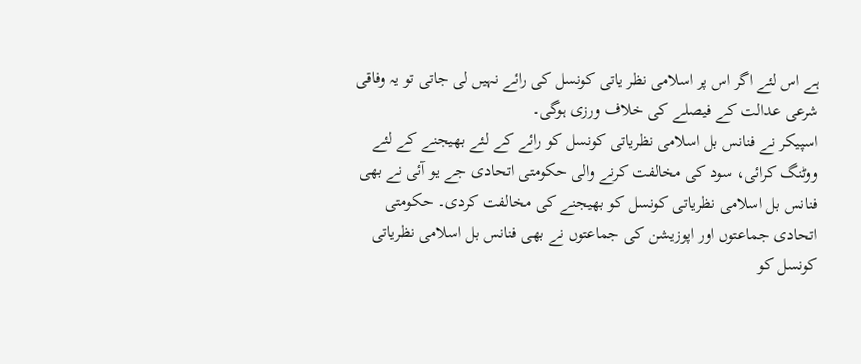ہے اس لئے اگر اس پر اسلامی نظر یاتی کونسل کی رائے نہیں لی جاتی تو یہ وفاقی شرعی عدالت کے فیصلے کی خلاف ورزی ہوگی۔
اسپیکر نے فنانس بل اسلامی نظریاتی کونسل کو رائے کے لئے بھیجنے کے لئے ووٹنگ کرائی، سود کی مخالفت کرنے والی حکومتی اتحادی جے یو آئی نے بھی فنانس بل اسلامی نظریاتی کونسل کو بھیجنے کی مخالفت کردی۔ حکومتی اتحادی جماعتوں اور اپوزیشن کی جماعتوں نے بھی فنانس بل اسلامی نظریاتی کونسل کو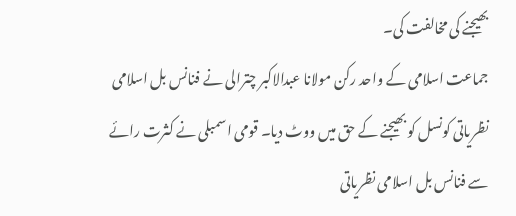بھیجنے کی مخالفت کی۔
جماعت اسلامی کے واحد رکن مولانا عبدالاکبر چترالی نے فنانس بل اسلامی نظریاتی کونسل کو بھیجنے کے حق میں ووٹ دیا۔ قومی اسمبلی نے کثرت رائے سے فنانس بل اسلامی نظریاتی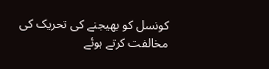کونسل کو بھیجنے کی تحریک کی مخالفت کرتے ہوئے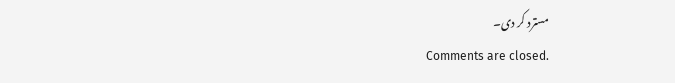مسترد کر دی۔
Comments are closed.